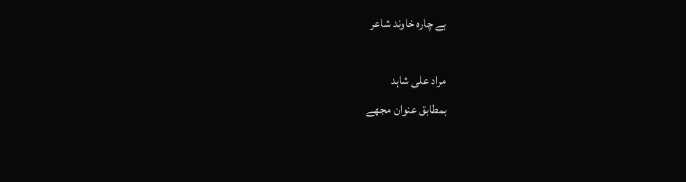بے چارہ خاوند شاعر

مراد علی شاہد
بمطابق عنوان مجھے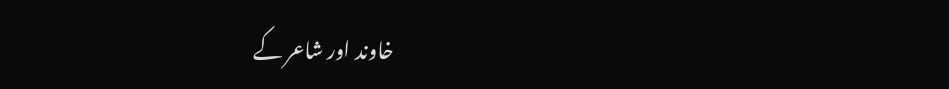خاوند اور شاعر کے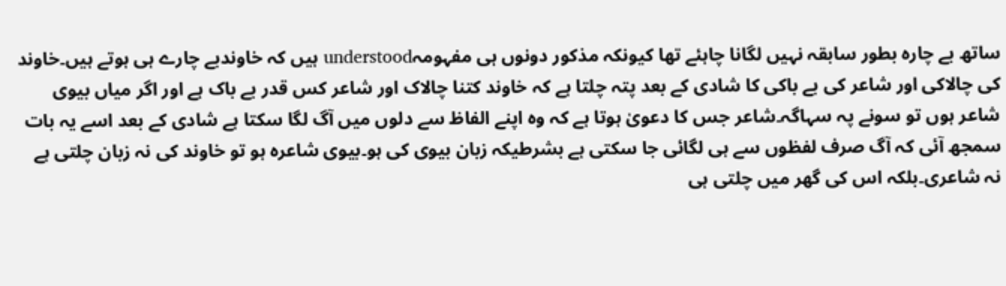ساتھ بے چارہ بطور سابقہ نہیں لگانا چاہئے تھا کیونکہ مذکور دونوں ہی مفہومہunderstood ہیں کہ خاوندبے چارے ہی ہوتے ہیں۔خاوند کی چالاکی اور شاعر کی بے باکی کا شادی کے بعد پتہ چلتا ہے کہ خاوند کتنا چالاک اور شاعر کس قدر بے باک ہے اور اگر میاں بیوی شاعر ہوں تو سونے پہ سہاگہ۔شاعر جس کا دعویٰ ہوتا ہے کہ وہ اپنے الفاظ سے دلوں میں آگ لگا سکتا ہے شادی کے بعد اسے یہ بات سمجھ آئی کہ آگ صرف لفظوں سے ہی لگائی جا سکتی ہے بشرطیکہ زبان بیوی کی ہو۔بیوی شاعرہ ہو تو خاوند کی نہ زبان چلتی ہے نہ شاعری۔بلکہ اس کی گھر میں چلتی ہی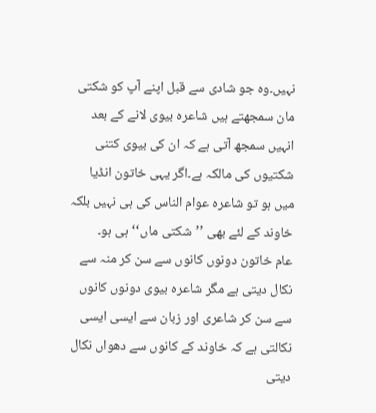نہیں۔وہ جو شادی سے قبل اپنے آپ کو شکتی مان سمجھتے ہیں شاعرہ بیوی لانے کے بعد انہیں سمجھ آتی ہے کہ ان کی بیوی کتنی شکتیوں کی مالکہ ہے۔اگر یہی خاتون انڈیا میں ہو تو شاعرہ عوام الناس کی ہی نہیں بلکہ خاوند کے لئے بھی ’’شکتی ماں‘‘ہی ہو۔
عام خاتون دونوں کانوں سے سن کر منہ سے نکال دیتی ہے مگر شاعرہ بیوی دونوں کانوں سے سن کر شاعری اور زبان سے ایسی ایسی نکالتی ہے کہ خاوند کے کانوں سے دھواں نکال دیتی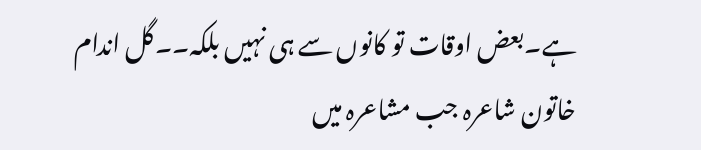ہے۔بعض اوقات تو کانوں سے ہی نہیں بلکہ۔۔گل اندام خاتون شاعرہ جب مشاعرہ میں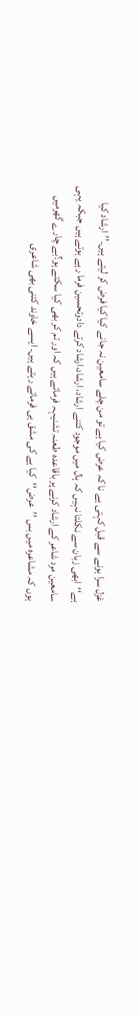غزل سرا ہونے سے قبل کہتی ہے نا کہ عرض کیا ہے تو من چلے سامعین نہ جانے کیا کیا فرض کر لیتے ہیں۔’’ارشاد کیا ہے‘‘ابھی زبان سے نکلتا نہیں کہ ہال میں موجود کتنے ارشاد، ارشاد،ارشاد کرتے دادوتحسین فرما رہے ہوتے ہیں جبکہ یہی سامعین مرد شاعر کے ارشاد کرنے پر باقاعدہ طعنہ تشنیہہ فرماتے ہیں کہ اور تم کر بھی کیا سکتے ہو؟بے چارے گھرمیں ہوں کہ مشاعرہ میں بس ’’عرض‘‘کیا ہے کی مشق ہی فرماتے رہتے ہیں۔ ایسے خاوند کتنی بھی شاعری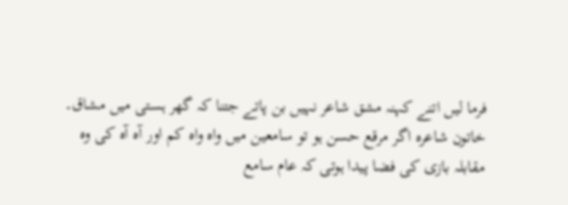فرما لیں اتنے کہنہ مشق شاعر نہیں بن پاتے جتنا کہ گھر ہستی میں مشاق۔
خاتون شاعرہ اگر مرقع حسن ہو تو سامعین میں واہ واہ کم اور آہ آہ کی وہ مقابلہ بازی کی فضا پیدا ہوتی کہ عام سامع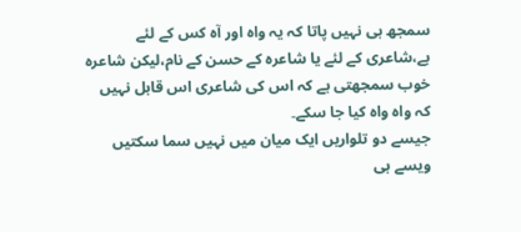سمجھ ہی نہیں پاتا کہ یہ واہ اور آہ کس کے لئے ہے،شاعری کے لئے یا شاعرہ کے حسن کے نام،لیکن شاعرہ خوب سمجھتی ہے کہ اس کی شاعری اس قابل نہیں کہ واہ واہ کیا جا سکے۔
جیسے دو تلواریں ایک میان میں نہیں سما سکتیں ویسے ہی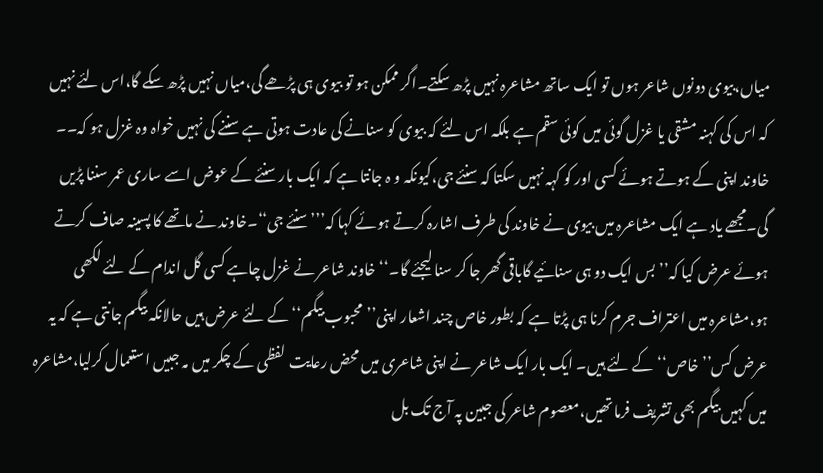میاں،بیوی دونوں شاعر ہوں تو ایک ساتھ مشاعرہ نہیں پڑھ سکتے۔اگر ممکن ہو تو بیوی ہی پڑھے گی،میاں نہیں پڑھ سکے گا،اس لئے نہیں کہ اس کی کہنہ مشقی یا غزل گوئی میں کوئی سقم ہے بلکہ اس لئے کہ بیوی کو سنانے کی عادت ہوتی ہے سننے کی نہیں خواہ وہ غزل ہو کہ۔۔
خاوند اپنی کے ہوتے ہوئے کسی اور کو کہہ نہیں سکتا کہ سنئے جی،کیونکہ و ہ جانتا ہے کہ ایک بار سنئے کے عوض اسے ساری عمر سننا پڑیں گی۔مجھے یاد ہے ایک مشاعرہ میں بیوی نے خاوند کی طرف اشارہ کرتے ہوئے کہا کہ’’’سنئے جی‘‘۔خاوند نے ماتھے کا پسینہ صاف کرتے ہوئے عرض کیا کہ’’بس ایک دو ہی سنائیے گاباقی گھر جا کر سنا لیجئے گا۔‘‘خاوند شاعر نے غزل چاہے کسی گل اندام کے لئے لکھی ہو،مشاعرہ میں اعتراف جرم کرنا ہی پڑتا ہے کہ بطور خاص چند اشعار اپنی’’محبوب بیگم‘‘کے لئے عرض ہیں حالانکہ بیگم جانتی ہے کہ یہ عرض کس’’خاص‘‘کے لئے ہیں۔ ایک بار ایک شاعر نے اپنی شاعری میں محض رعایت لفظی کے چکر میں مہ جبیں استعمال کرلیا،مشاعرہ میں کہیں بیگم بھی تشریف فرما تھیں،معصوم شاعر کی جبین پہ آج تک بل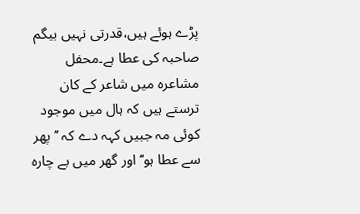پڑے ہوئے ہیں،قدرتی نہیں بیگم صاحبہ کی عطا ہے۔محفل مشاعرہ میں شاعر کے کان ترستے ہیں کہ ہال میں موجود کوئی مہ جبیں کہہ دے کہ ’’پھر سے عطا ہو‘‘اور گھر میں بے چارہ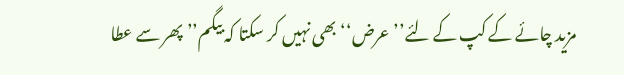مزید چائے کے کپ کے لئے’’عرض‘‘بھی نہیں کر سکتا کہ بیگم’’پھر سے عطا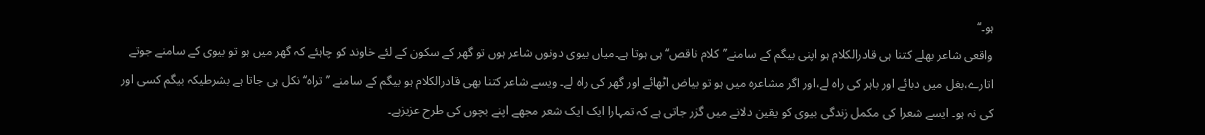ہو۔‘‘
واقعی شاعر بھلے کتنا ہی قادرالکلام ہو اپنی بیگم کے سامنے’’کلام ناقص‘‘ہی ہوتا ہے۔میاں بیوی دونوں شاعر ہوں تو گھر کے سکون کے لئے خاوند کو چاہئے کہ گھر میں ہو تو بیوی کے سامنے جوتے اتارے،بغل میں دبائے اور باہر کی راہ لے،اور اگر مشاعرہ میں ہو تو بیاض اٹھائے اور گھر کی راہ لے۔ ویسے شاعر کتنا بھی قادرالکلام ہو بیگم کے سامنے ’’تراہ‘‘نکل ہی جاتا ہے بشرطیکہ بیگم کسی اور کی نہ ہو۔ ایسے شعرا کی مکمل زندگی بیوی کو یقین دلانے میں گزر جاتی ہے کہ تمہارا ایک ایک شعر مجھے اپنے بچوں کی طرح عزیزہے۔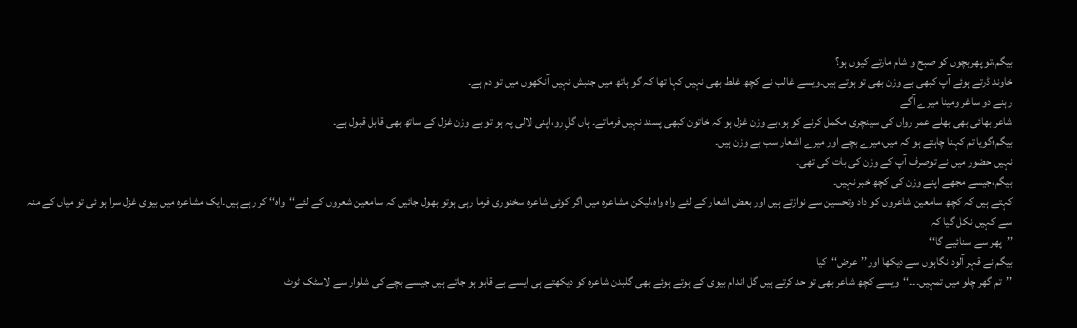بیگم،تو پھربچوں کو صبح و شام مارتے کیوں ہو؟
خاوند ڈرتے ہوئے آپ کبھی بے وزن بھی تو ہوتے ہیں۔ویسے غالب نے کچھ غلط بھی نہیں کہا تھا کہ گو ہاتھ میں جنبش نہیں آنکھوں میں تو دم ہے۔
رہنے دو ساغر ومینا میرے آگے
شاعر بھائی بھی بھلے عمر رواں کی سینچری مکمل کرنے کو ہو،بے وزن غزل ہو کہ خاتون کبھی پسند نہیں فرماتے۔ ہاں گلِ رو،اپنی لالی پہ ہو تو بے وزن غزل کے ساتھ بھی قابل قبول ہے۔
بیگم؛گویا تم کہنا چاہتے ہو کہ میں،میرے بچے اور میرے اشعار سب بے وزن ہیں۔
نہیں حضور میں نے توصرف آپ کے وزن کی بات کی تھی۔
بیگم،جیسے مجھے اپنے وزن کی کچھ خبر نہیں۔
کہتے ہیں کہ کچھ سامعین شاعروں کو داد وتحسین سے نوازتے ہیں اور بعض اشعار کے لئے واہ واہ،لیکن مشاعرہ میں اگر کوئی شاعرہ سخنوری فرما رہی ہوتو بھول جائیں کہ سامعین شعروں کے لئے‘‘واہ‘‘ کر رہے ہیں۔ایک مشاعرہ میں بیوی غزل سرا ہو ئی تو میاں کے منہ سے کہیں نکل گیا کہ
’’پھر سے سنائیے گا‘‘
بیگم نے قہر آلود نگاہوں سے دیکھا اور’’عرض‘‘کیا
’’تم گھر چلو میں تمہیں۔۔۔‘‘ویسے کچھ شاعر بھی تو حد کرتے ہیں گل اندام بیوی کے ہوتے ہوئے بھی گلبدن شاعرہ کو دیکھتے ہی ایسے بے قابو ہو جاتے ہیں جیسے بچے کی شلوار سے لاسٹک ٹوٹ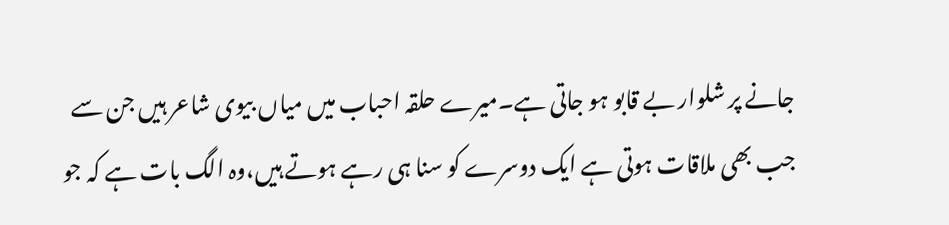جانے پر شلوار بے قابو ہو جاتی ہے۔میرے حلقہ احباب میں میاں بیوی شاعر ہیں جن سے جب بھی ملاقات ہوتی ہے ایک دوسرے کو سنا ہی رہے ہوتے ہیں،وہ الگ بات ہے کہ جو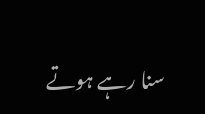سنا رہے ہوتے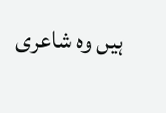ہیں وہ شاعری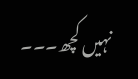نہیں کچھ۔۔۔